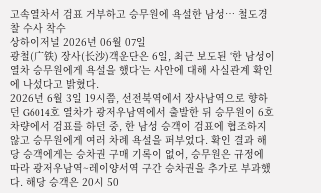고속열차서 검표 거부하고 승무원에 욕설한 남성… 철도경찰 수사 착수
상하이저널 2026년 06월 07일
광철(广铁) 장사(长沙)객운단은 6일, 최근 보도된 ‘한 남성이 열차 승무원에게 욕설을 했다’는 사안에 대해 사실관계 확인에 나섰다고 밝혔다.
2026년 6월 3일 19시쯤, 선전북역에서 장사남역으로 향하던 G6014호 열차가 광저우남역에서 출발한 뒤 승무원이 6호 차량에서 검표를 하던 중, 한 남성 승객이 검표에 협조하지 않고 승무원에게 여러 차례 욕설을 퍼부었다. 확인 결과 해당 승객에게는 승차권 구매 기록이 없어, 승무원은 규정에 따라 광저우남역~레이양서역 구간 승차권을 추가로 부과했다. 해당 승객은 20시 50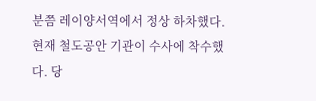분쯤 레이양서역에서 정상 하차했다.
현재 철도공안 기관이 수사에 착수했다. 당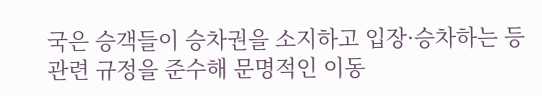국은 승객들이 승차권을 소지하고 입장·승차하는 등 관련 규정을 준수해 문명적인 이동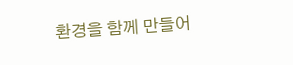환경을 함께 만들어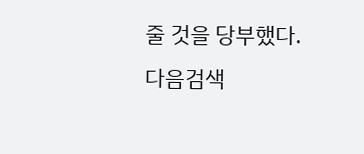줄 것을 당부했다.
다음검색